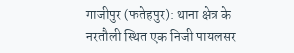गाजीपुर (फतेहपुर): थाना क्षेत्र के नरतौली स्थित एक निजी पायलसर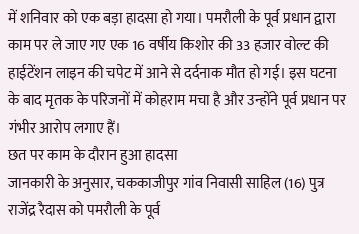में शनिवार को एक बड़ा हादसा हो गया। पमरौली के पूर्व प्रधान द्वारा काम पर ले जाए गए एक 16 वर्षीय किशोर की 33 हजार वोल्ट की हाईटेंशन लाइन की चपेट में आने से दर्दनाक मौत हो गई। इस घटना के बाद मृतक के परिजनों में कोहराम मचा है और उन्होंने पूर्व प्रधान पर गंभीर आरोप लगाए हैं।
छत पर काम के दौरान हुआ हादसा
जानकारी के अनुसार, चककाजीपुर गांव निवासी साहिल (16) पुत्र राजेंद्र रैदास को पमरौली के पूर्व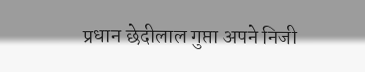प्रधान छेदीलाल गुप्ता अपने निजी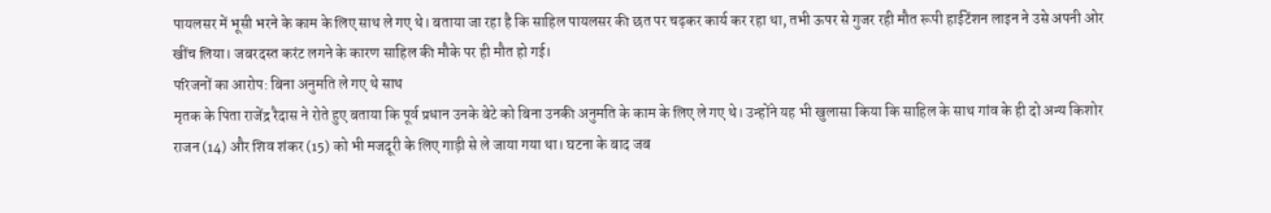पायलसर में भूसी भरने के काम के लिए साथ ले गए थे। बताया जा रहा है कि साहिल पायलसर की छत पर चढ़कर कार्य कर रहा था, तभी ऊपर से गुजर रही मौत रूपी हाईटेंशन लाइन ने उसे अपनी ओर खींच लिया। जबरदस्त करंट लगने के कारण साहिल की मौके पर ही मौत हो गई।
परिजनों का आरोप: बिना अनुमति ले गए थे साथ
मृतक के पिता राजेंद्र रैदास ने रोते हुए बताया कि पूर्व प्रधान उनके बेटे को बिना उनकी अनुमति के काम के लिए ले गए थे। उन्होंने यह भी खुलासा किया कि साहिल के साथ गांव के ही दो अन्य किशोर राजन (14) और शिव शंकर (15) को भी मजदूरी के लिए गाड़ी से ले जाया गया था। घटना के बाद जब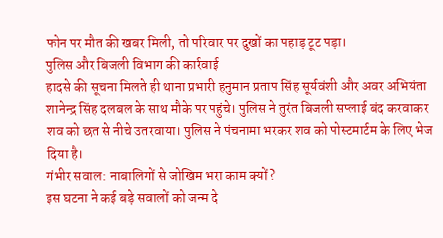फोन पर मौत की खबर मिली, तो परिवार पर दुखों का पहाड़ टूट पड़ा।
पुलिस और बिजली विभाग की कार्रवाई
हादसे की सूचना मिलते ही थाना प्रभारी हनुमान प्रताप सिंह सूर्यवंशी और अवर अभियंता शानेन्द्र सिंह दलबल के साथ मौके पर पहुंचे। पुलिस ने तुरंत बिजली सप्लाई बंद करवाकर शव को छत से नीचे उतरवाया। पुलिस ने पंचनामा भरकर शव को पोस्टमार्टम के लिए भेज दिया है।
गंभीर सवाल: नाबालिगों से जोखिम भरा काम क्यों?
इस घटना ने कई बड़े सवालों को जन्म दे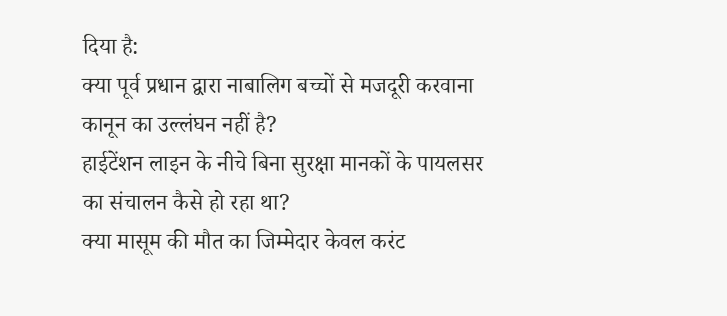दिया है:
क्या पूर्व प्रधान द्वारा नाबालिग बच्चों से मजदूरी करवाना कानून का उल्लंघन नहीं है?
हाईटेंशन लाइन के नीचे बिना सुरक्षा मानकों के पायलसर का संचालन कैसे हो रहा था?
क्या मासूम की मौत का जिम्मेदार केवल करंट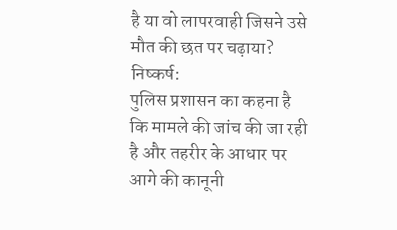है या वो लापरवाही जिसने उसे मौत की छत पर चढ़ाया?
निष्कर्ष:
पुलिस प्रशासन का कहना है कि मामले की जांच की जा रही है और तहरीर के आधार पर आगे की कानूनी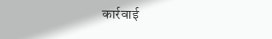कार्रवाई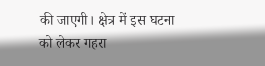की जाएगी। क्षेत्र में इस घटना को लेकर गहरा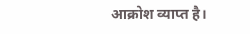आक्रोश व्याप्त है।